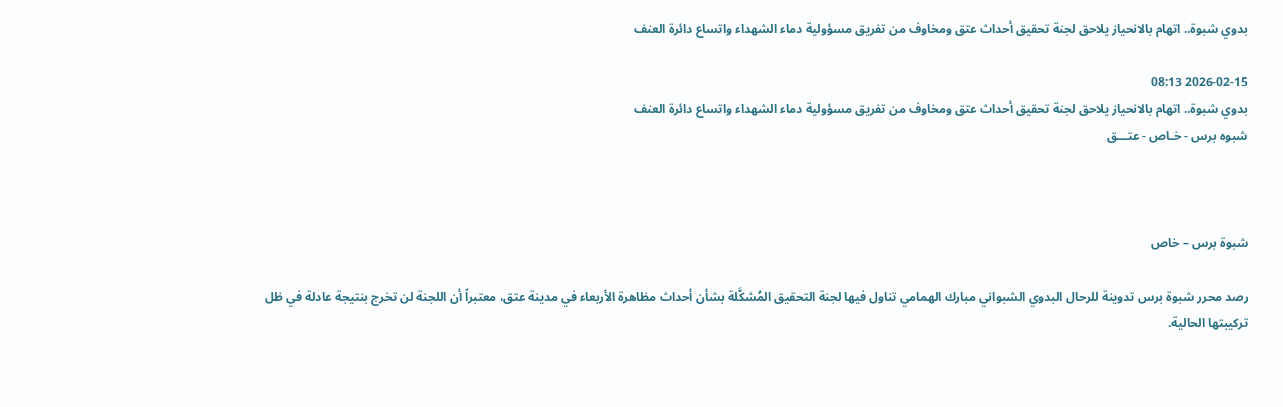بدوي شبوة.. اتهام بالانحياز يلاحق لجنة تحقيق أحداث عتق ومخاوف من تفريق مسؤولية دماء الشهداء واتساع دائرة العنف

2026-02-15 08:13
بدوي شبوة.. اتهام بالانحياز يلاحق لجنة تحقيق أحداث عتق ومخاوف من تفريق مسؤولية دماء الشهداء واتساع دائرة العنف
شبوه برس - خـاص - عتـــق



شبوة برس – خاص

رصد محرر شبوة برس تدوينة للرحال البدوي الشبواني مبارك الهمامي تناول فيها لجنة التحقيق المُشكَّلة بشأن أحداث مظاهرة الأربعاء في مدينة عتق، معتبراً أن اللجنة لن تخرج بنتيجة عادلة في ظل تركيبتها الحالية.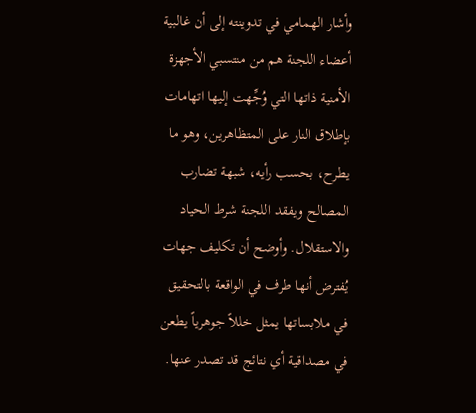وأشار الهمامي في تدوينته إلى أن غالبية أعضاء اللجنة هم من منتسبي الأجهزة الأمنية ذاتها التي وُجِّهت إليها اتهامات بإطلاق النار على المتظاهرين، وهو ما يطرح، بحسب رأيه، شبهة تضارب المصالح ويفقد اللجنة شرط الحياد والاستقلال. وأوضح أن تكليف جهات يُفترض أنها طرف في الواقعة بالتحقيق في ملابساتها يمثل خللاً جوهرياً يطعن في مصداقية أي نتائج قد تصدر عنها.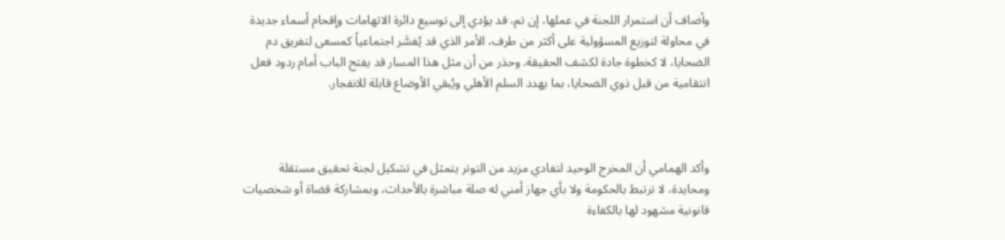وأضاف أن استمرار اللجنة في عملها، إن تم، قد يؤدي إلى توسيع دائرة الاتهامات وإقحام أسماء جديدة في محاولة لتوزيع المسؤولية على أكثر من طرف، الأمر الذي قد يُفسَّر اجتماعياً كمسعى لتفريق دم الضحايا، لا كخطوة جادة لكشف الحقيقة. وحذر من أن مثل هذا المسار قد يفتح الباب أمام ردود فعل انتقامية من قبل ذوي الضحايا، بما يهدد السلم الأهلي ويُبقي الأوضاع قابلة للانفجار.



وأكد الهمامي أن المخرج الوحيد لتفادي مزيد من التوتر يتمثل في تشكيل لجنة تحقيق مستقلة ومحايدة، لا ترتبط بالحكومة ولا بأي جهاز أمني له صلة مباشرة بالأحداث، وبمشاركة قضاة أو شخصيات قانونية مشهود لها بالكفاءة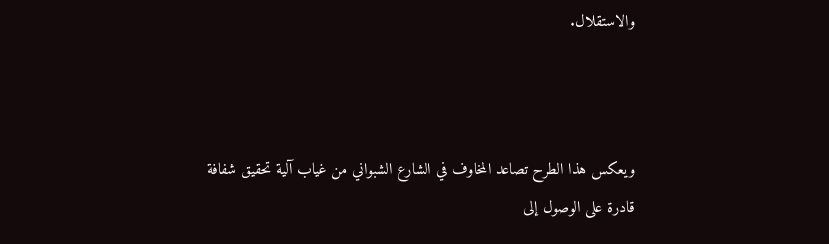والاستقلال.



ويعكس هذا الطرح تصاعد المخاوف في الشارع الشبواني من غياب آلية تحقيق شفافة قادرة على الوصول إلى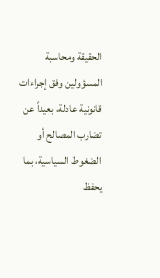الحقيقة ومحاسبة المسؤولين وفق إجراءات قانونية عادلة، بعيداً عن تضارب المصالح أو الضغوط السياسية، بما يحفظ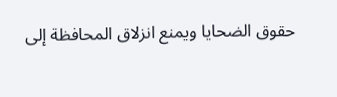حقوق الضحايا ويمنع انزلاق المحافظة إلى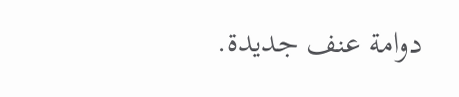دوامة عنف جديدة.